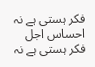فکر ہستی ہے نہ احساس اجل
فکر ہستی ہے نہ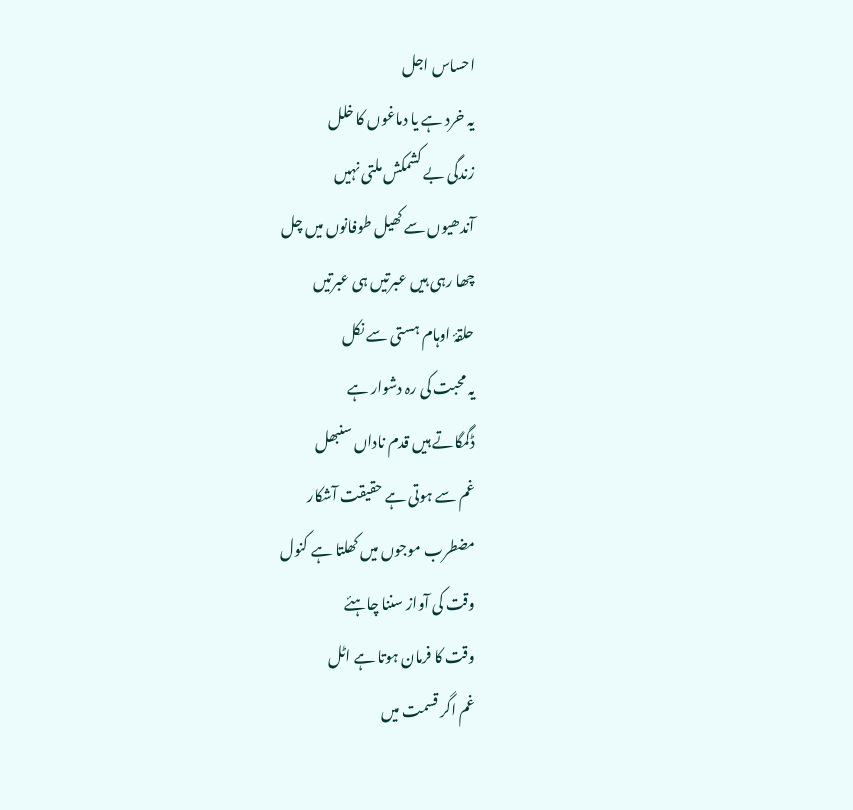احساس اجل
یہ خرد ہے یا دماغوں کا خلل
زندگی بے کشمکش ملتی نہیں
آندھیوں سے کھیل طوفانوں میں چل
چھا رہی ہیں عبرتیں ہی عبرتیں
حلقۂ اوہام ہستی سے نکل
یہ محبت کی رہ دشوار ہے
ڈگمگاتے ہیں قدم ناداں سنبھل
غم سے ہوتی ہے حقیقت آشکار
مضطرب موجوں میں کھلتا ہے کنول
وقت کی آواز سننا چاہئے
وقت کا فرمان ہوتا ہے اٹل
غم اگر قسمت میں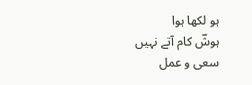ہو لکھا ہوا
ہوشؔ کام آتے نہیں سعی و عمل